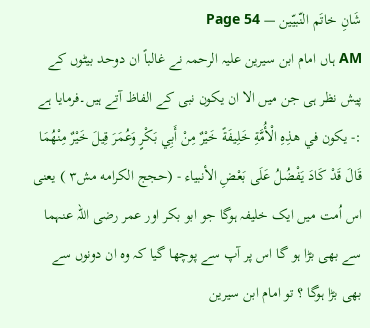شَانِ خاتَم النّبیّین — Page 54
AM ہاں امام ابن سیرین علیہ الرحمہ نے غالباً ان دوحد بیٹوں کے پیش نظر ہی جن میں الا ان يكون نبی کے الفاظ آتے ہیں۔فرمایا ہے :- يكون في هذِهِ الْأُمَّةِ خَلِيفَةً خَيْرٌ مِنْ أَبِي بَكْرٍ وَعُمَرَ قِيلَ خَيْرٌ مِنْهُمَا قَالَ قَدْ كَادَ يَفْضُلُ عَلَى بَعْضِ الأنبياء - (حجج الكرامه مش۳ ) یعنی اس اُمت میں ایک خلیفہ ہوگا جو ابو بکر اور عمر رضی اللہ عنہما سے بھی بڑا ہو گا اس پر آپ سے پوچھا گیا کہ وہ ان دونوں سے بھی بڑا ہوگا ؟ تو امام ابن سیرین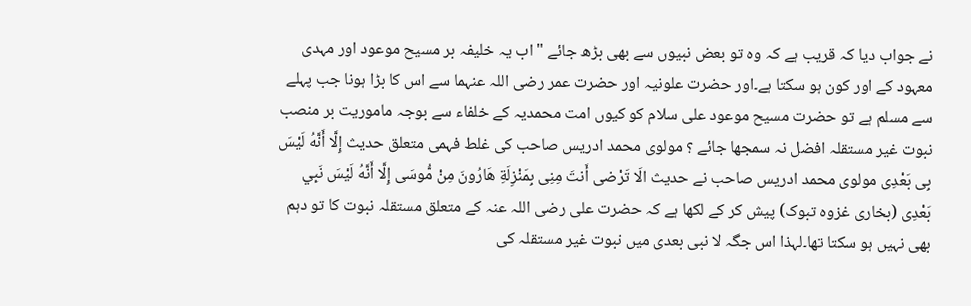نے جواب دیا کہ قریب ہے کہ وہ تو بعض نبیوں سے بھی بڑھ جائے " اب یہ خلیفہ بر مسیح موعود اور مہدی معہود کے اور کون ہو سکتا ہے۔اور حضرت علونیہ اور حضرت عمر رضی اللہ عنہما سے اس کا بڑا ہونا جب پہلے سے مسلم ہے تو حضرت مسیح موعود علی سلام کو کیوں امت محمدیہ کے خلفاء سے بوجہ ماموریت بر منصب نبوت غیر مستقلہ افضل نہ سمجھا جائے ؟ مولوی محمد ادریس صاحب کی غلط فہمی متعلق حديث إِلَّا أَنَّهُ لَيْسَ بِى بَعْدِى مولوی محمد ادریس صاحب نے حدیث الَا تَرْضى أَنتَ مِنِى بِمَنْزِلَةِ هَارُونَ مِنْ مُّوسَى إِلَّا أَنَّهُ لَيْسَ نَبِي بَعْدِی (بخاری غزوہ تبوک) پیش کر کے لکھا ہے کہ حضرت علی رضی اللہ عنہ کے متعلق مستقلہ نبوت کا تو دہم بھی نہیں ہو سکتا تھا۔لہذا اس جگہ لا نبی بعدی میں نبوت غیر مستقلہ کی